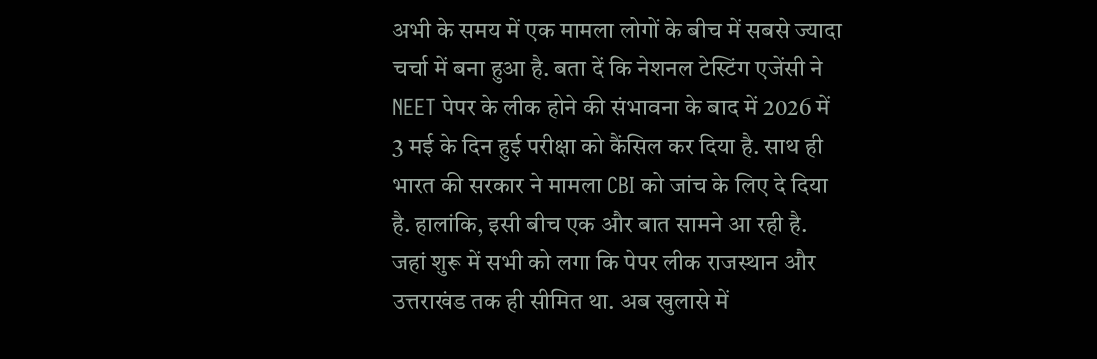अभी के समय में एक मामला लोगों के बीच में सबसे ज्यादा चर्चा में बना हुआ है. बता दें कि नेशनल टेस्टिंग एजेंसी ने NEET पेपर के लीक होने की संभावना के बाद में 2026 में 3 मई के दिन हुई परीक्षा को कैंसिल कर दिया है. साथ ही भारत की सरकार ने मामला CBI को जांच के लिए दे दिया है. हालांकि, इसी बीच एक और बात सामने आ रही है. जहां शुरू में सभी को लगा कि पेपर लीक राजस्थान और उत्तराखंड तक ही सीमित था. अब खुलासे में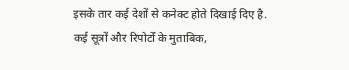इसके तार कई देशों से कनेक्ट होते दिखाई दिए है.
कई सूत्रों और रिपोर्टों के मुताबिक,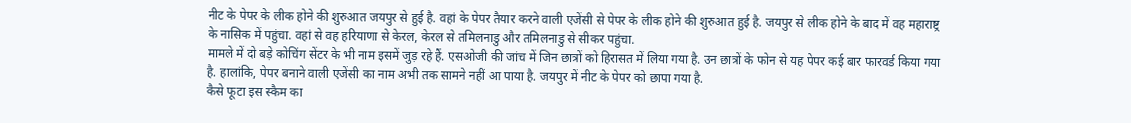नीट के पेपर के लीक होने की शुरुआत जयपुर से हुई है. वहां के पेपर तैयार करने वाली एजेंसी से पेपर के लीक होने की शुरुआत हुई है. जयपुर से लीक होने के बाद में वह महाराष्ट्र के नासिक में पहुंचा. वहां से वह हरियाणा से केरल, केरल से तमिलनाडु और तमिलनाडु से सीकर पहुंचा.
मामले में दो बड़े कोचिंग सेंटर के भी नाम इसमें जुड़ रहे हैं. एसओजी की जांच में जिन छात्रों को हिरासत में लिया गया है. उन छात्रों के फोन से यह पेपर कई बार फारवर्ड किया गया है. हालांकि, पेपर बनाने वाली एजेंसी का नाम अभी तक सामने नहीं आ पाया है. जयपुर में नीट के पेपर को छापा गया है.
कैसे फूटा इस स्कैम का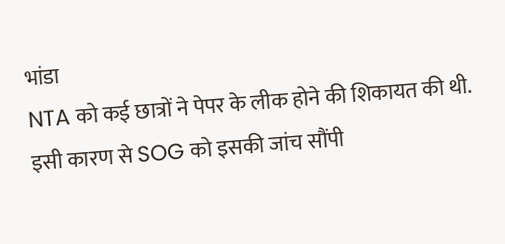भांडा
NTA को कई छात्रों ने पेपर के लीक होने की शिकायत की थी. इसी कारण से SOG को इसकी जांच सौंपी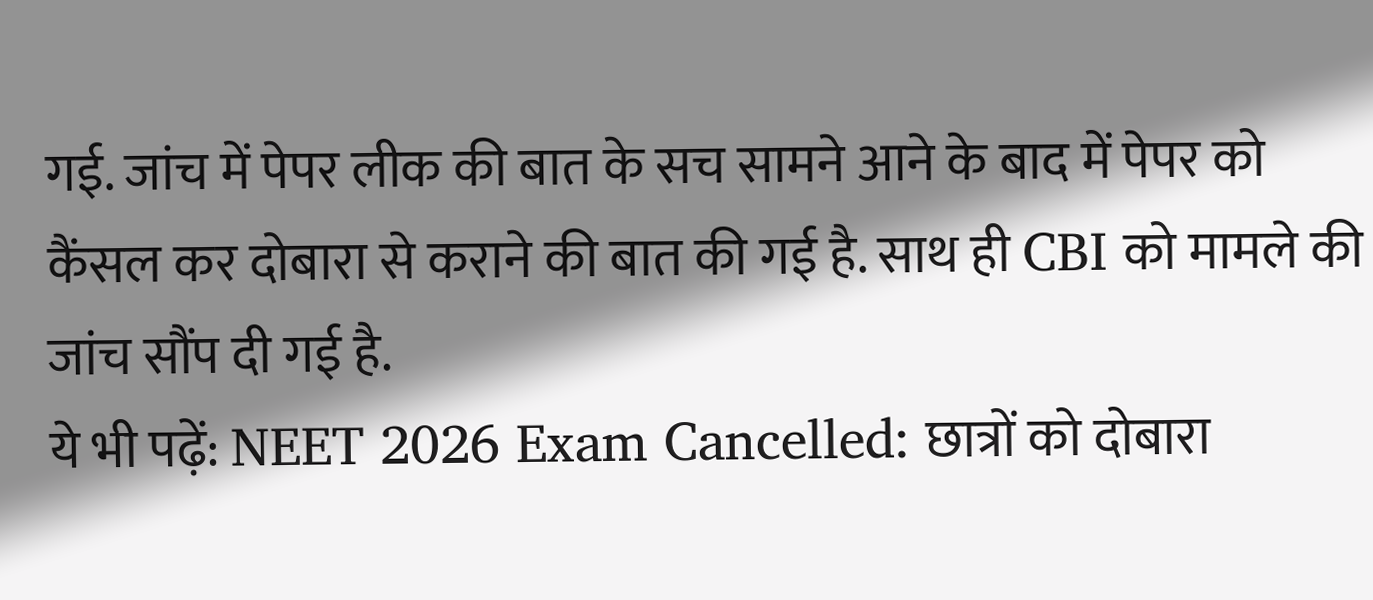गई. जांच में पेपर लीक की बात के सच सामने आने के बाद में पेपर को कैंसल कर दोबारा से कराने की बात की गई है. साथ ही CBI को मामले की जांच सौंप दी गई है.
ये भी पढ़ें: NEET 2026 Exam Cancelled: छात्रों को दोबारा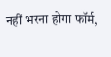नहीं भरना होगा फॉर्म,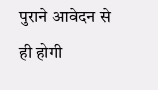पुराने आवेदन से ही होगी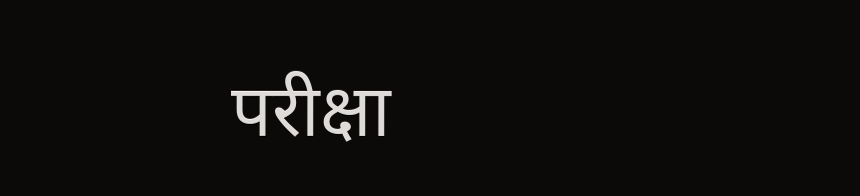परीक्षा